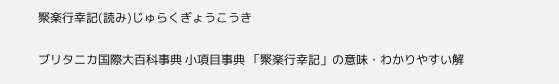聚楽行幸記(読み)じゅらくぎょうこうき

ブリタニカ国際大百科事典 小項目事典 「聚楽行幸記」の意味・わかりやすい解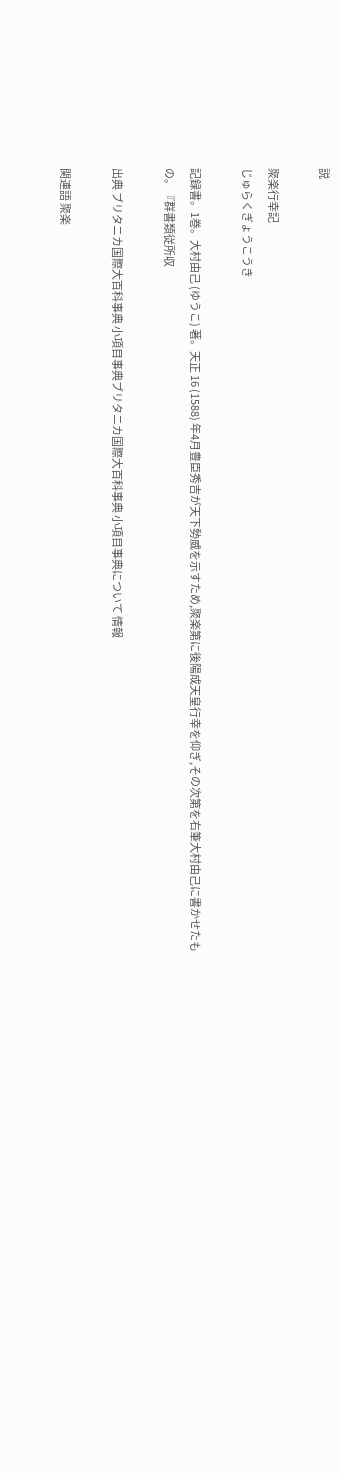説

聚楽行幸記
じゅらくぎょうこうき

記録書。1巻。大村由己 (ゆうこ) 著。天正 16 (1588) 年4月豊臣秀吉が天下勢威を示すため,聚楽第に後陽成天皇行幸を仰ぎ,その次第を右筆大村由己に書かせたもの。『群書類従所収

出典 ブリタニカ国際大百科事典 小項目事典ブリタニカ国際大百科事典 小項目事典について 情報

関連語 聚楽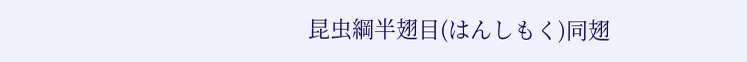昆虫綱半翅目(はんしもく)同翅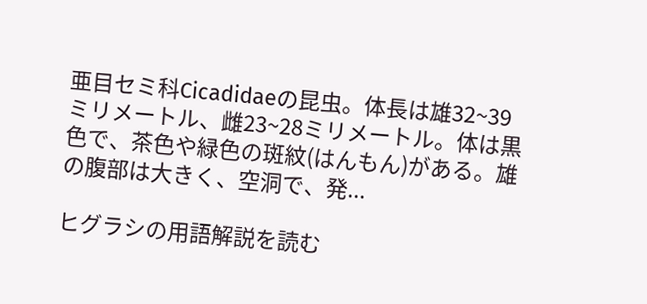亜目セミ科Cicadidaeの昆虫。体長は雄32~39ミリメートル、雌23~28ミリメートル。体は黒色で、茶色や緑色の斑紋(はんもん)がある。雄の腹部は大きく、空洞で、発...

ヒグラシの用語解説を読む